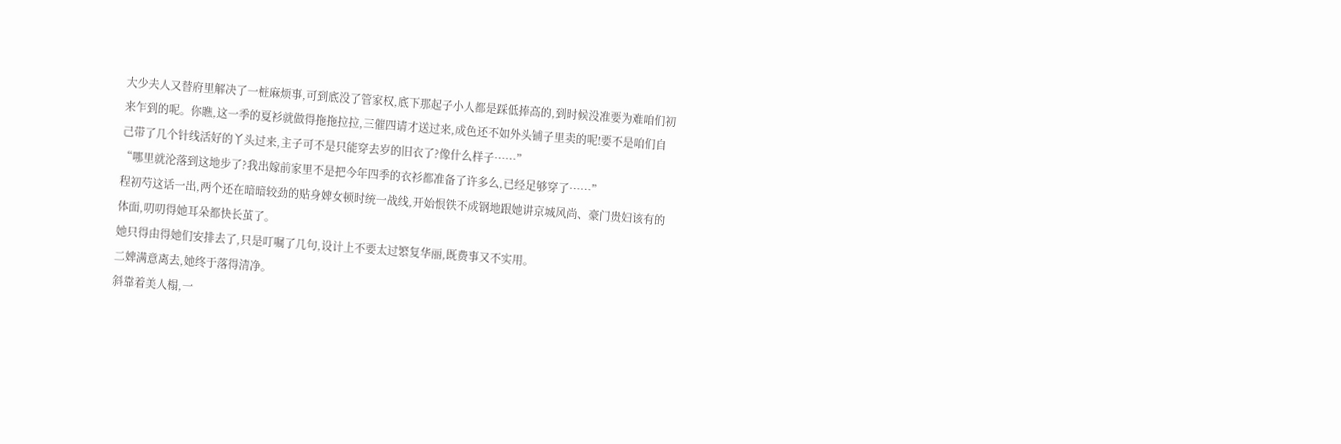大少夫人又替府里解决了一桩麻烦事,可到底没了管家权,底下那起子小人都是踩低捧高的,到时候没准要为难咱们初来乍到的呢。你瞧,这一季的夏衫就做得拖拖拉拉,三催四请才送过来,成色还不如外头铺子里卖的呢!要不是咱们自己带了几个针线活好的丫头过来,主子可不是只能穿去岁的旧衣了?像什么样子……”
“哪里就沦落到这地步了?我出嫁前家里不是把今年四季的衣衫都准备了许多么,已经足够穿了……”
程初芍这话一出,两个还在暗暗较劲的贴身婢女顿时统一战线,开始恨铁不成钢地跟她讲京城风尚、豪门贵妇该有的体面,叨叨得她耳朵都快长茧了。
她只得由得她们安排去了,只是叮嘱了几句,设计上不要太过繁复华丽,既费事又不实用。
二婢满意离去,她终于落得清净。
斜靠着美人榻,一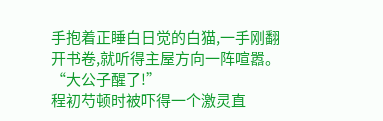手抱着正睡白日觉的白猫,一手刚翻开书卷,就听得主屋方向一阵喧嚣。
“大公子醒了!”
程初芍顿时被吓得一个激灵直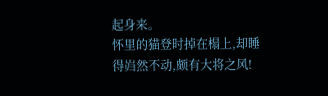起身来。
怀里的猫登时掉在榻上,却睡得岿然不动,颇有大将之风!